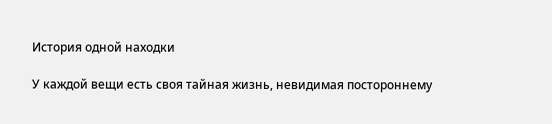История одной находки

У каждой вещи есть своя тайная жизнь, невидимая постороннему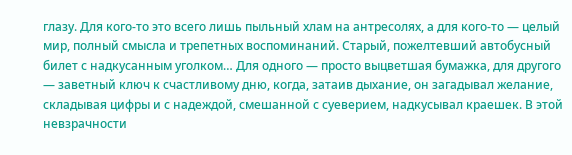глазу. Для кого-то это всего лишь пыльный хлам на антресолях, а для кого-то — целый мир, полный смысла и трепетных воспоминаний. Старый, пожелтевший автобусный билет с надкусанным уголком… Для одного — просто выцветшая бумажка, для другого — заветный ключ к счастливому дню, когда, затаив дыхание, он загадывал желание, складывая цифры и с надеждой, смешанной с суеверием, надкусывал краешек. В этой невзрачности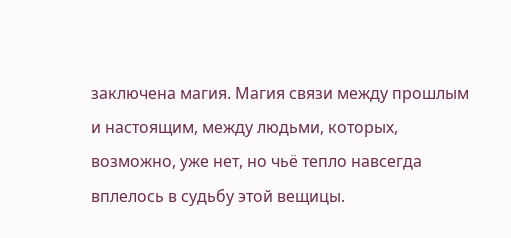заключена магия. Магия связи между прошлым и настоящим, между людьми, которых, возможно, уже нет, но чьё тепло навсегда вплелось в судьбу этой вещицы.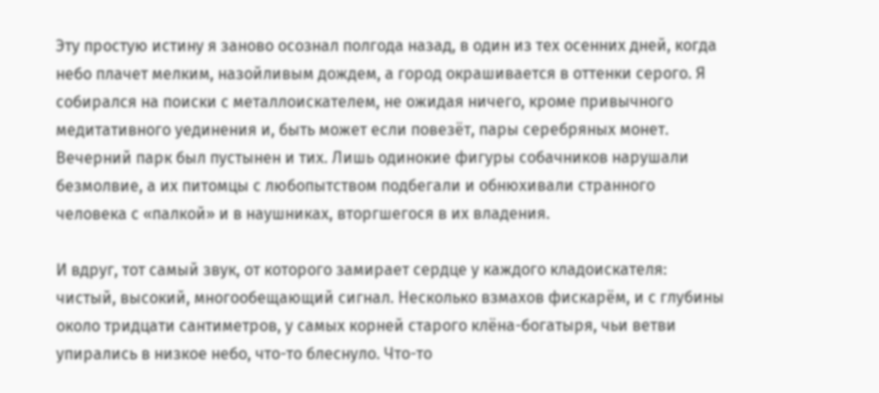Эту простую истину я заново осознал полгода назад, в один из тех осенних дней, когда небо плачет мелким, назойливым дождем, а город окрашивается в оттенки серого. Я собирался на поиски с металлоискателем, не ожидая ничего, кроме привычного медитативного уединения и, быть может если повезёт, пары серебряных монет. Вечерний парк был пустынен и тих. Лишь одинокие фигуры собачников нарушали безмолвие, а их питомцы с любопытством подбегали и обнюхивали странного человека с «палкой» и в наушниках, вторгшегося в их владения.

И вдруг, тот самый звук, от которого замирает сердце у каждого кладоискателя: чистый, высокий, многообещающий сигнал. Несколько взмахов фискарём, и с глубины около тридцати сантиметров, у самых корней старого клёна-богатыря, чьи ветви упирались в низкое небо, что-то блеснуло. Что-то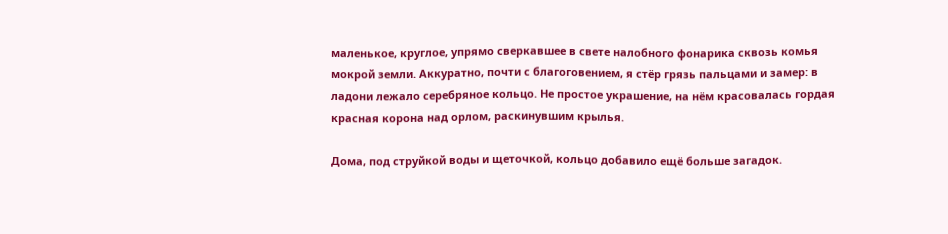маленькое, круглое, упрямо сверкавшее в свете налобного фонарика сквозь комья мокрой земли. Аккуратно, почти с благоговением, я стёр грязь пальцами и замер: в ладони лежало серебряное кольцо. Не простое украшение, на нём красовалась гордая красная корона над орлом, раскинувшим крылья.

Дома, под струйкой воды и щеточкой, кольцо добавило ещё больше загадок.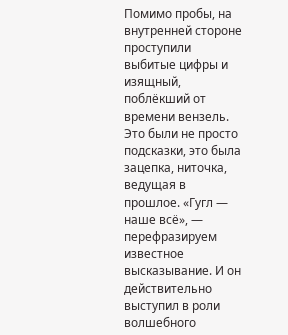Помимо пробы, на внутренней стороне проступили выбитые цифры и изящный, поблёкший от времени вензель. Это были не просто подсказки, это была зацепка, ниточка, ведущая в прошлое. «Гугл — наше всё», — перефразируем известное высказывание. И он действительно выступил в роли волшебного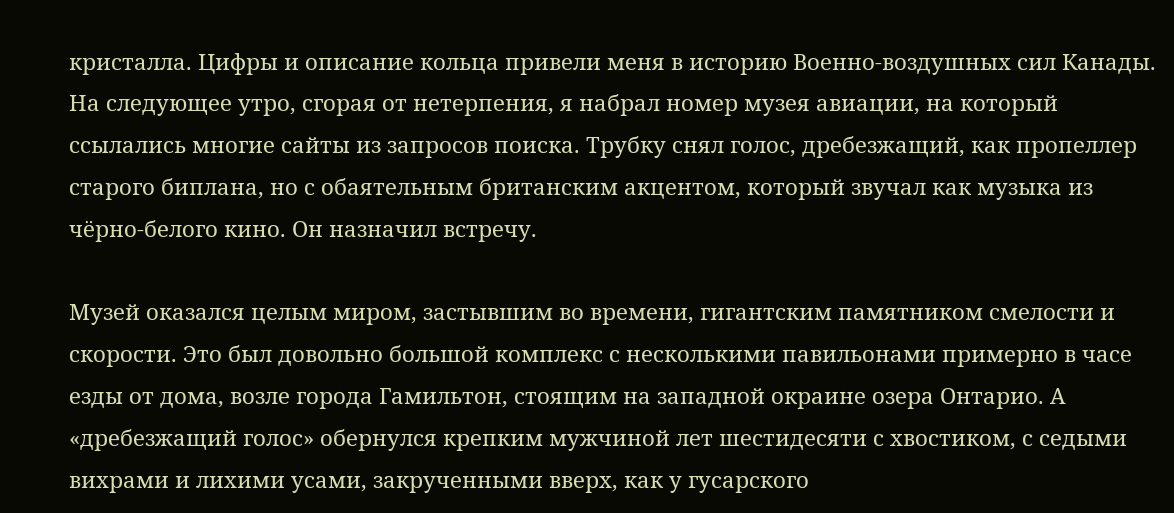кристалла. Цифры и описание кольца привели меня в историю Военно-воздушных сил Канады. На следующее утро, сгорая от нетерпения, я набрал номер музея авиации, на который ссылались многие сайты из запросов поиска. Трубку снял голос, дребезжащий, как пропеллер старого биплана, но с обаятельным британским акцентом, который звучал как музыка из чёрно-белого кино. Он назначил встречу.

Музей оказался целым миром, застывшим во времени, гигантским памятником смелости и скорости. Это был довольно большой комплекс с несколькими павильонами примерно в часе езды от дома, возле города Гамильтон, стоящим на западной окраине озера Онтарио. А «дребезжащий голос» обернулся крепким мужчиной лет шестидесяти с хвостиком, с седыми вихрами и лихими усами, закрученными вверх, как у гусарского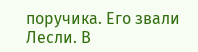поручика. Его звали Лесли. В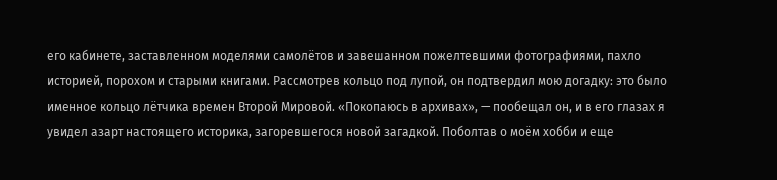его кабинете, заставленном моделями самолётов и завешанном пожелтевшими фотографиями, пахло историей, порохом и старыми книгами. Рассмотрев кольцо под лупой, он подтвердил мою догадку: это было именное кольцо лётчика времен Второй Мировой. «Покопаюсь в архивах», — пообещал он, и в его глазах я увидел азарт настоящего историка, загоревшегося новой загадкой. Поболтав о моём хобби и еще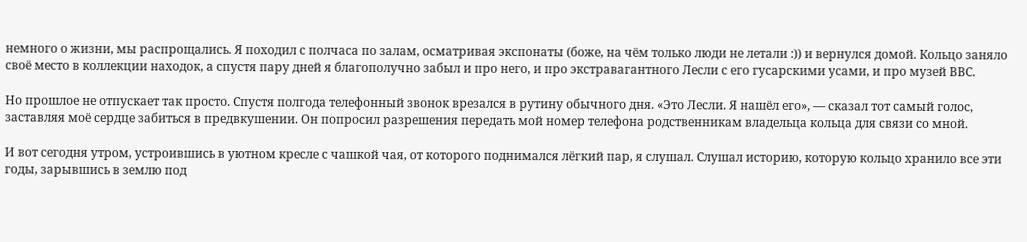немного о жизни, мы распрощались. Я походил с полчаса по залам, осматривая экспонаты (боже, на чём только люди не летали :)) и вернулся домой. Кольцо заняло своё место в коллекции находок, а спустя пару дней я благополучно забыл и про него, и про экстравагантного Лесли с его гусарскими усами, и про музей ВВС.

Но прошлое не отпускает так просто. Спустя полгода телефонный звонок врезался в рутину обычного дня. «Это Лесли. Я нашёл его», — сказал тот самый голос, заставляя моё сердце забиться в предвкушении. Он попросил разрешения передать мой номер телефона родственникам владельца кольца для связи со мной.

И вот сегодня утром, устроившись в уютном кресле с чашкой чая, от которого поднимался лёгкий пар, я слушал. Слушал историю, которую кольцо хранило все эти годы, зарывшись в землю под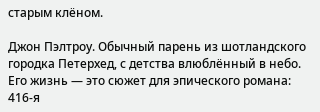старым клёном.

Джон Пэлтроу. Обычный парень из шотландского городка Петерхед, с детства влюблённый в небо. Его жизнь — это сюжет для эпического романа: 416-я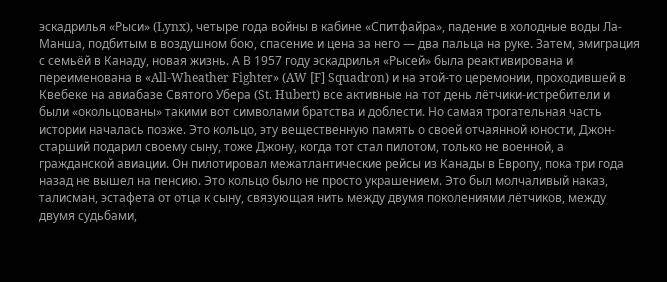эскадрилья «Рыси» (Lynx), четыре года войны в кабине «Спитфайра», падение в холодные воды Ла-Манша, подбитым в воздушном бою, спасение и цена за него — два пальца на руке. Затем, эмиграция с семьёй в Канаду, новая жизнь. А В 1957 году эскадрилья «Рысей» была реактивирована и переименована в «All-Wheather Fighter» (AW [F] Squadron) и на этой-то церемонии, проходившей в Квебеке на авиабазе Святого Убера (St. Hubert) все активные на тот день лётчики-истребители и были «окольцованы» такими вот символами братства и доблести. Но самая трогательная часть истории началась позже. Это кольцо, эту вещественную память о своей отчаянной юности, Джон-старший подарил своему сыну, тоже Джону, когда тот стал пилотом, только не военной, а гражданской авиации. Он пилотировал межатлантические рейсы из Канады в Европу, пока три года назад не вышел на пенсию. Это кольцо было не просто украшением. Это был молчаливый наказ, талисман, эстафета от отца к сыну, связующая нить между двумя поколениями лётчиков, между двумя судьбами,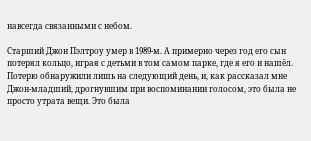навсегда связанными с небом.

Старший Джон Пэлтроу умер в 1989-м. А примерно через год его сын потерял кольцо, играя с детьми в том самом парке, где я его и нашёл. Потерю обнаружили лишь на следующий день, и, как рассказал мне Джон-младший, дрогнувшим при воспоминании голосом, это была не просто утрата вещи. Это была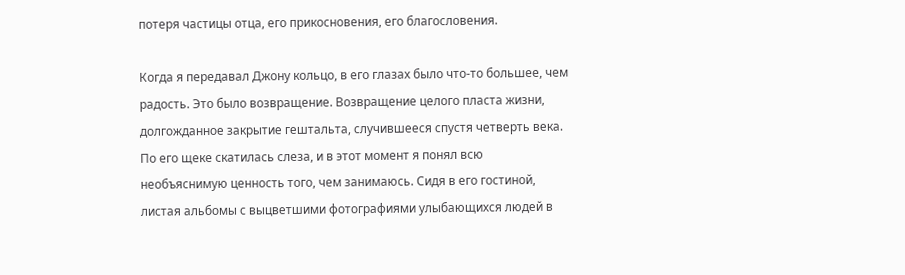потеря частицы отца, его прикосновения, его благословения.

Когда я передавал Джону кольцо, в его глазах было что-то большее, чем радость. Это было возвращение. Возвращение целого пласта жизни, долгожданное закрытие гештальта, случившееся спустя четверть века. По его щеке скатилась слеза, и в этот момент я понял всю необъяснимую ценность того, чем занимаюсь. Сидя в его гостиной, листая альбомы с выцветшими фотографиями улыбающихся людей в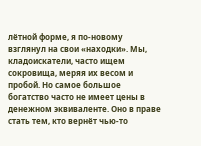лётной форме, я по-новому взглянул на свои «находки». Мы, кладоискатели, часто ищем сокровища, меряя их весом и пробой. Но самое большое богатство часто не имеет цены в денежном эквиваленте. Оно в праве стать тем, кто вернёт чью-то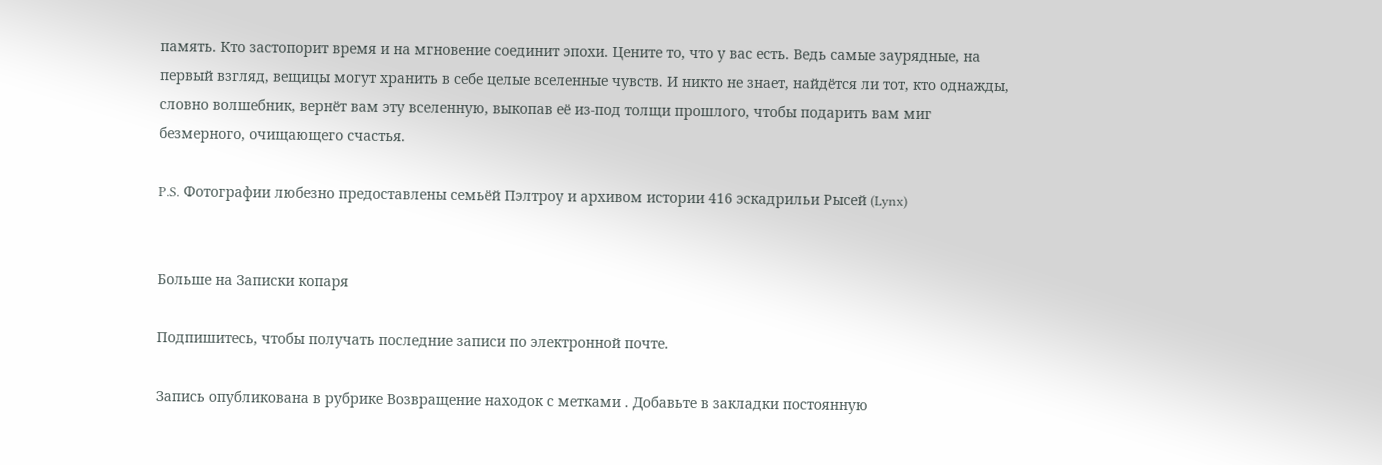память. Кто застопорит время и на мгновение соединит эпохи. Цените то, что у вас есть. Ведь самые заурядные, на первый взгляд, вещицы могут хранить в себе целые вселенные чувств. И никто не знает, найдётся ли тот, кто однажды, словно волшебник, вернёт вам эту вселенную, выкопав её из-под толщи прошлого, чтобы подарить вам миг безмерного, очищающего счастья.

P.S. Фотографии любезно предоставлены семьёй Пэлтроу и архивом истории 416 эскадрильи Рысей (Lynx)


Больше на Записки копаря

Подпишитесь, чтобы получать последние записи по электронной почте.

Запись опубликована в рубрике Возвращение находок с метками . Добавьте в закладки постоянную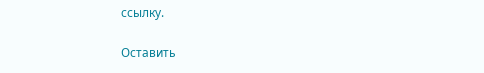ссылку.

Оставить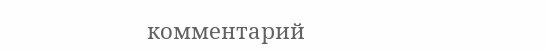комментарий